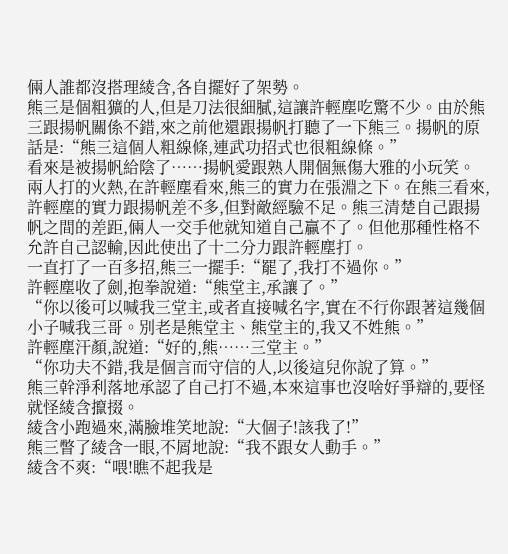倆人誰都沒搭理綾含,各自擺好了架勢。
熊三是個粗獷的人,但是刀法很細膩,這讓許輕塵吃驚不少。由於熊三跟揚帆關係不錯,來之前他還跟揚帆打聽了一下熊三。揚帆的原話是:“熊三這個人粗線條,連武功招式也很粗線條。”
看來是被揚帆給陰了……揚帆愛跟熟人開個無傷大雅的小玩笑。
兩人打的火熱,在許輕塵看來,熊三的實力在張淵之下。在熊三看來,許輕塵的實力跟揚帆差不多,但對敵經驗不足。熊三清楚自己跟揚帆之間的差距,倆人一交手他就知道自己贏不了。但他那種性格不允許自己認輸,因此使出了十二分力跟許輕塵打。
一直打了一百多招,熊三一擺手:“罷了,我打不過你。”
許輕塵收了劍,抱拳說道:“熊堂主,承讓了。”
“你以後可以喊我三堂主,或者直接喊名字,實在不行你跟著這幾個小子喊我三哥。別老是熊堂主、熊堂主的,我又不姓熊。”
許輕塵汗顏,說道:“好的,熊……三堂主。”
“你功夫不錯,我是個言而守信的人,以後這兒你說了算。”
熊三幹淨利落地承認了自己打不過,本來這事也沒啥好爭辯的,要怪就怪綾含攛掇。
綾含小跑過來,滿臉堆笑地說:“大個子!該我了!”
熊三瞥了綾含一眼,不屑地說:“我不跟女人動手。”
綾含不爽:“喂!瞧不起我是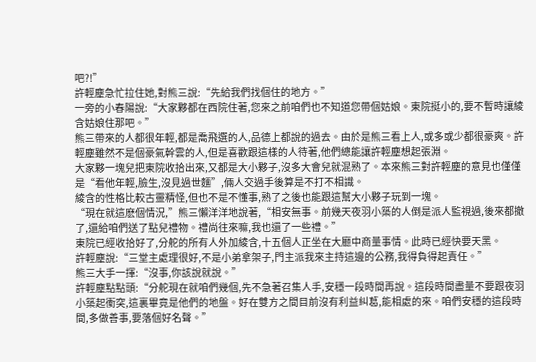吧?!”
許輕塵急忙拉住她,對熊三說:“先給我們找個住的地方。”
一旁的小春陽說:“大家夥都在西院住著,您來之前咱們也不知道您帶個姑娘。東院挺小的,要不暫時讓綾含姑娘住那吧。”
熊三帶來的人都很年輕,都是喬飛選的人,品德上都說的過去。由於是熊三看上人,或多或少都很豪爽。許輕塵雖然不是個豪氣幹雲的人,但是喜歡跟這樣的人待著,他們總能讓許輕塵想起張淵。
大家夥一塊兒把東院收拾出來,又都是大小夥子,沒多大會兒就混熟了。本來熊三對許輕塵的意見也僅僅是“看他年輕,臉生,沒見過世麵”,倆人交過手後算是不打不相識。
綾含的性格比較古靈精怪,但也不是不懂事,熟了之後也能跟這幫大小夥子玩到一塊。
“現在就這麽個情況,”熊三懶洋洋地說著,“相安無事。前幾天夜羽小築的人倒是派人監視過,後來都撤了,還給咱們送了點兒禮物。禮尚往來嘛,我也還了一些禮。”
東院已經收拾好了,分舵的所有人外加綾含,十五個人正坐在大廳中商量事情。此時已經快要天黑。
許輕塵說:“三堂主處理很好,不是小弟拿架子,門主派我來主持這邊的公務,我得負得起責任。”
熊三大手一揮:“沒事,你該說就說。”
許輕塵點點頭:“分舵現在就咱們幾個,先不急著召集人手,安穩一段時間再說。這段時間盡量不要跟夜羽小築起衝突,這裏畢竟是他們的地盤。好在雙方之間目前沒有利益糾葛,能相處的來。咱們安穩的這段時間,多做善事,要落個好名聲。”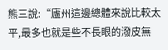熊三說:“廬州這邊總體來說比較太平,最多也就是些不長眼的潑皮無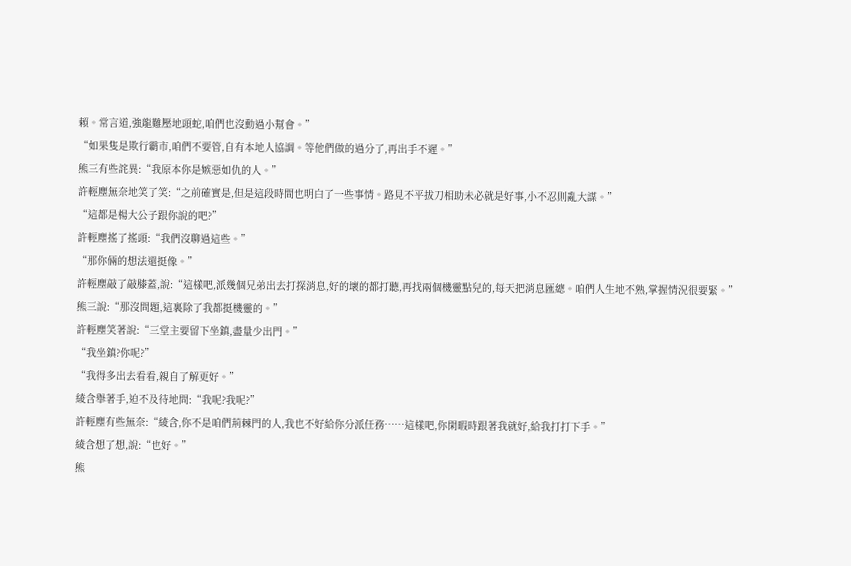賴。常言道,強龍難壓地頭蛇,咱們也沒動過小幫會。”
“如果隻是欺行霸市,咱們不要管,自有本地人協調。等他們做的過分了,再出手不遲。”
熊三有些詫異:“我原本你是嫉惡如仇的人。”
許輕塵無奈地笑了笑:“之前確實是,但是這段時間也明白了一些事情。路見不平拔刀相助未必就是好事,小不忍則亂大謀。”
“這都是楊大公子跟你說的吧?”
許輕塵搖了搖頭:“我們沒聊過這些。”
“那你倆的想法還挺像。”
許輕塵敲了敲膝蓋,說:“這樣吧,派幾個兄弟出去打探消息,好的壞的都打聽,再找兩個機靈點兒的,每天把消息匯總。咱們人生地不熟,掌握情況很要緊。”
熊三說:“那沒問題,這裏除了我都挺機靈的。”
許輕塵笑著說:“三堂主要留下坐鎮,盡量少出門。”
“我坐鎮?你呢?”
“我得多出去看看,親自了解更好。”
綾含舉著手,迫不及待地問:“我呢?我呢?”
許輕塵有些無奈:“綾含,你不是咱們荊棘門的人,我也不好給你分派任務……這樣吧,你閑暇時跟著我就好,給我打打下手。”
綾含想了想,說:“也好。”
熊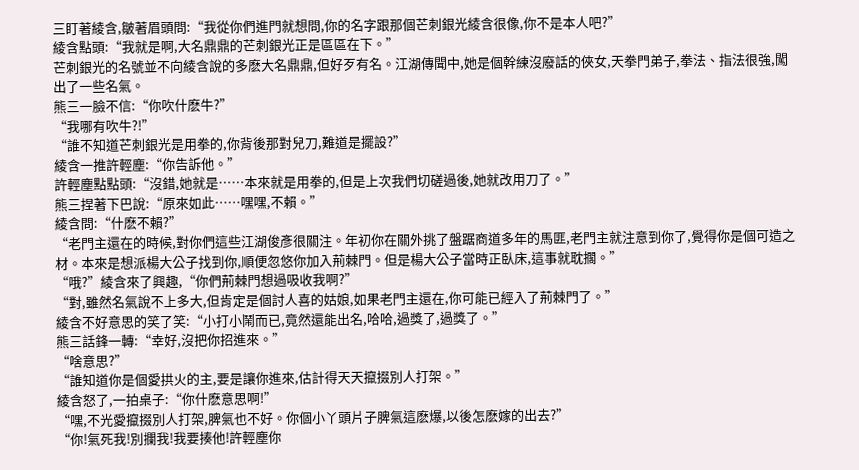三盯著綾含,皺著眉頭問:“我從你們進門就想問,你的名字跟那個芒刺銀光綾含很像,你不是本人吧?”
綾含點頭:“我就是啊,大名鼎鼎的芒刺銀光正是區區在下。”
芒刺銀光的名號並不向綾含說的多麽大名鼎鼎,但好歹有名。江湖傳聞中,她是個幹練沒廢話的俠女,天拳門弟子,拳法、指法很強,闖出了一些名氣。
熊三一臉不信:“你吹什麽牛?”
“我哪有吹牛?!”
“誰不知道芒刺銀光是用拳的,你背後那對兒刀,難道是擺設?”
綾含一推許輕塵:“你告訴他。”
許輕塵點點頭:“沒錯,她就是……本來就是用拳的,但是上次我們切磋過後,她就改用刀了。”
熊三捏著下巴說:“原來如此……嘿嘿,不賴。”
綾含問:“什麽不賴?”
“老門主還在的時候,對你們這些江湖俊彥很關注。年初你在關外挑了盤踞商道多年的馬匪,老門主就注意到你了,覺得你是個可造之材。本來是想派楊大公子找到你,順便忽悠你加入荊棘門。但是楊大公子當時正臥床,這事就耽擱。”
“哦?”綾含來了興趣,“你們荊棘門想過吸收我啊?”
“對,雖然名氣說不上多大,但肯定是個討人喜的姑娘,如果老門主還在,你可能已經入了荊棘門了。”
綾含不好意思的笑了笑:“小打小鬧而已,竟然還能出名,哈哈,過獎了,過獎了。”
熊三話鋒一轉:“幸好,沒把你招進來。”
“啥意思?”
“誰知道你是個愛拱火的主,要是讓你進來,估計得天天攛掇別人打架。”
綾含怒了,一拍桌子:“你什麽意思啊!”
“嘿,不光愛攛掇別人打架,脾氣也不好。你個小丫頭片子脾氣這麽爆,以後怎麽嫁的出去?”
“你!氣死我!別攔我!我要揍他!許輕塵你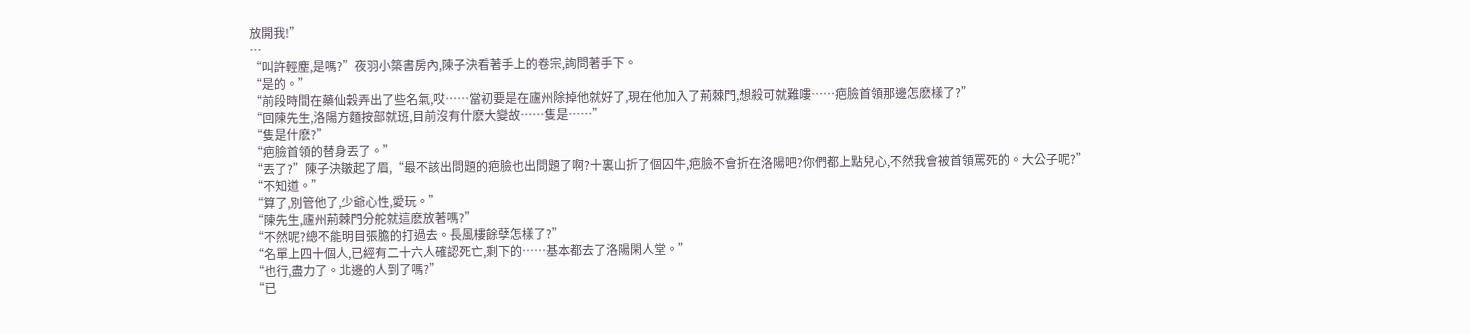放開我!”
…
“叫許輕塵,是嗎?”夜羽小築書房內,陳子決看著手上的卷宗,詢問著手下。
“是的。”
“前段時間在藥仙穀弄出了些名氣,哎……當初要是在廬州除掉他就好了,現在他加入了荊棘門,想殺可就難嘍……疤臉首領那邊怎麽樣了?”
“回陳先生,洛陽方麵按部就班,目前沒有什麽大變故……隻是……”
“隻是什麽?”
“疤臉首領的替身丟了。”
“丟了?”陳子決皺起了眉,“最不該出問題的疤臉也出問題了啊?十裏山折了個囚牛,疤臉不會折在洛陽吧?你們都上點兒心,不然我會被首領罵死的。大公子呢?”
“不知道。”
“算了,別管他了,少爺心性,愛玩。”
“陳先生,廬州荊棘門分舵就這麽放著嗎?”
“不然呢?總不能明目張膽的打過去。長風樓餘孽怎樣了?”
“名單上四十個人,已經有二十六人確認死亡,剩下的……基本都去了洛陽閑人堂。”
“也行,盡力了。北邊的人到了嗎?”
“已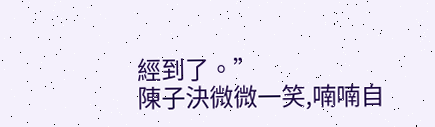經到了。”
陳子決微微一笑,喃喃自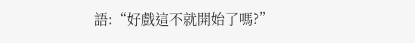語:“好戲這不就開始了嗎?”